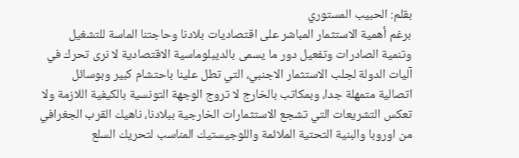بقلم: الحبيب المستوري
برغم أهمية الاستثمار المباشر على اقتصاديات بلادنا وحاجتنا الماسة للتشغيل وتنمية الصادرات وتفعيل دور ما يسمى بالديبلوماسية الاقتصادية لا نرى تحرك في آليات الدولة لجلب الاستثمار الاجنبي، التي تطل علينا باحتشام كبير وبوسائل اتصالية متمهلة جدا، وبمكاتب بالخارج لا تروج الوجهة التونسية بالكيفية اللازمة ولا تعكس التشريعات التي تشجع الاستثمارات الخارجية ببلادنا، ناهيك القرب الجغرافي من اوروبا والبنية التحتية الملائمة واللوجيستيك المناسب لتحريك السلع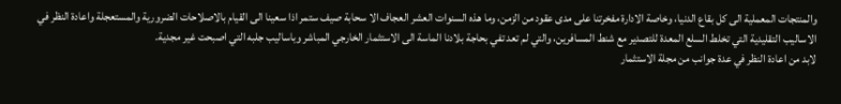والمنتجات المعملية الى كل بقاع الدنيا، وخاصة الادارة مفخرتنا على مدى عقود من الزمن، وما هذه السنوات العشر العجاف الا سحابة صيف ستمر اذا سعينا الى القيام بالاصلاحات الضرورية والمستعجلة واعادة النظر في الاساليب التقليدية التي تخلط السلع المعدة للتصدير مع شنط المسافرين، والتي لم تعد تفي بحاجة بلادنا الماسة الى الاستثمار الخارجي المباشر وباساليب جلبه التي اصبحت غير مجدية.
لابد من اعادة النظر في عدة جوانب من مجلة الاستثمار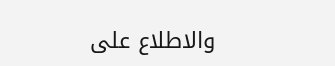والاطلاع على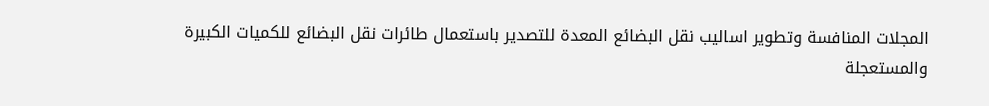المجلات المنافسة وتطوير اساليب نقل البضائع المعدة للتصدير باستعمال طائرات نقل البضائع للكميات الكبيرة والمستعجلة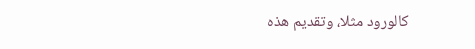كالورود مثلا، وتقديم هذه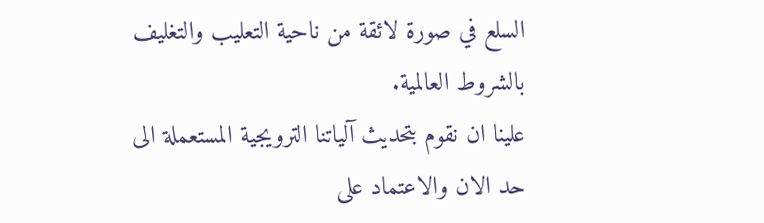السلع في صورة لائقة من ناحية التعليب والتغليف بالشروط العالمية.
علينا ان نقوم بتحديث آلياتنا الترويجية المستعملة الى حد الان والاعتماد على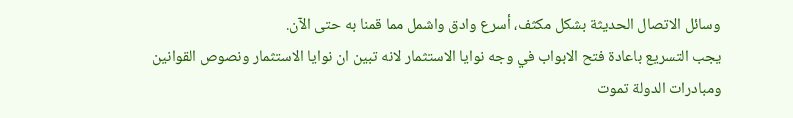وسائل الاتصال الحديثة بشكل مكثف، أسرع وادق واشمل مما قمنا به حتى الآن.
يجب التسريع باعادة فتح الابواب في وجه نوايا الاستثمار لانه تبين ان نوايا الاستثمار ونصوص القوانين ومبادرات الدولة تموت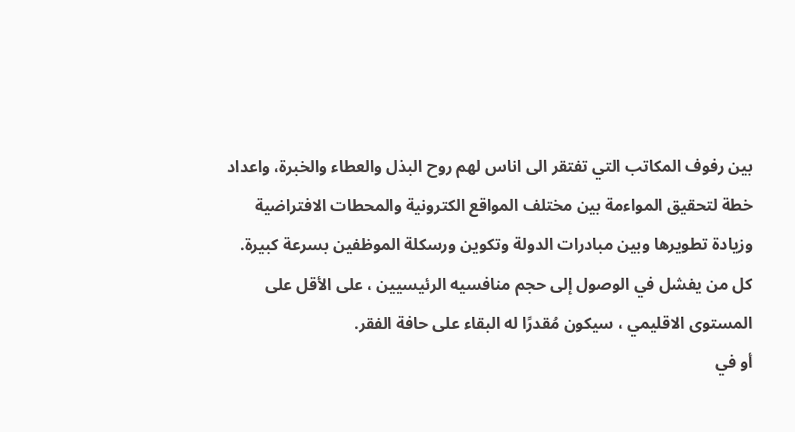بين رفوف المكاتب التي تفتقر الى اناس لهم روح البذل والعطاء والخبرة، واعداد خطة لتحقيق المواءمة بين مختلف المواقع الكترونية والمحطات الافتراضية وزيادة تطويرها وبين مبادرات الدولة وتكوين ورسكلة الموظفين بسرعة كبيرة.
كل من يفشل في الوصول إلى حجم منافسيه الرئيسيين ، على الأقل على المستوى الاقليمي ، سيكون مُقدرًا له البقاء على حافة الفقر.
أو في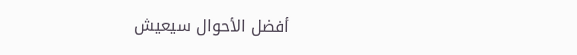أفضل الأحوال سيعيش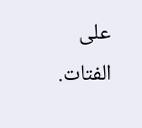على الفتات.